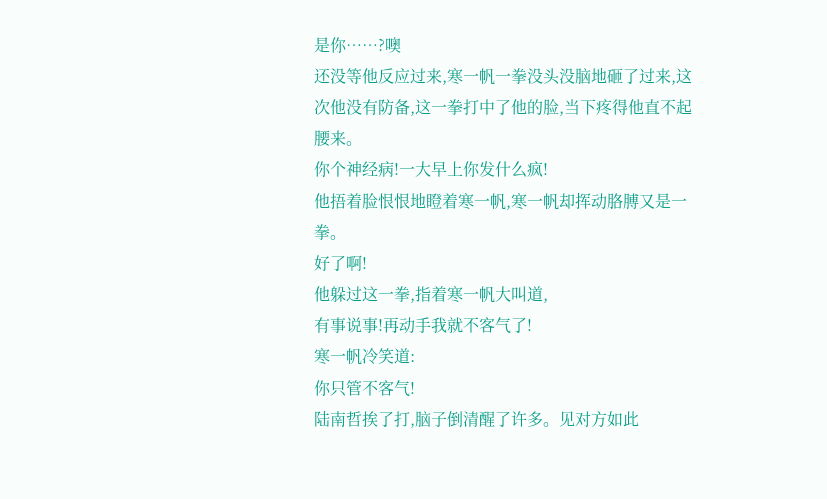是你……?噢
还没等他反应过来,寒一帆一拳没头没脑地砸了过来,这次他没有防备,这一拳打中了他的脸,当下疼得他直不起腰来。
你个神经病!一大早上你发什么疯!
他捂着脸恨恨地瞪着寒一帆,寒一帆却挥动胳膊又是一拳。
好了啊!
他躲过这一拳,指着寒一帆大叫道,
有事说事!再动手我就不客气了!
寒一帆冷笑道:
你只管不客气!
陆南哲挨了打,脑子倒清醒了许多。见对方如此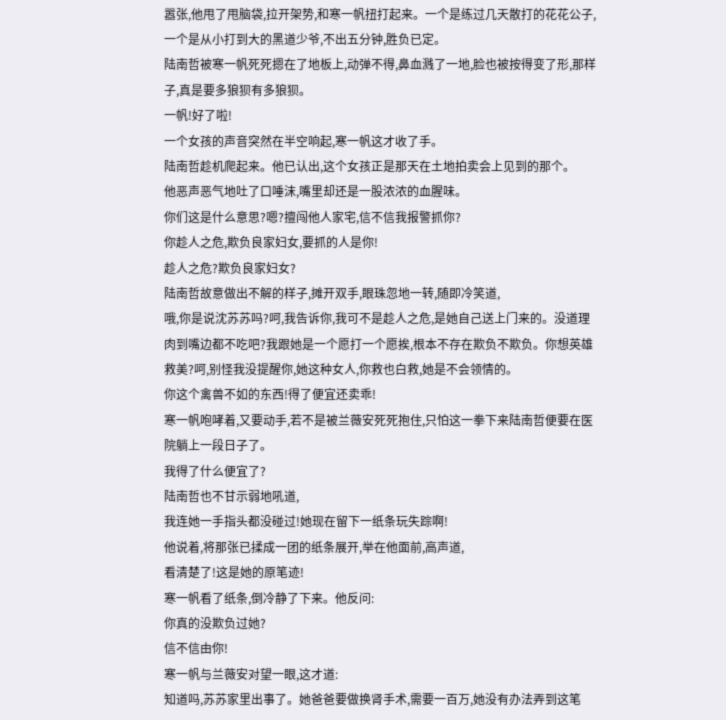嚣张,他甩了甩脑袋,拉开架势,和寒一帆扭打起来。一个是练过几天散打的花花公子,一个是从小打到大的黑道少爷,不出五分钟,胜负已定。
陆南哲被寒一帆死死摁在了地板上,动弹不得,鼻血溅了一地,脸也被按得变了形,那样子,真是要多狼狈有多狼狈。
一帆!好了啦!
一个女孩的声音突然在半空响起,寒一帆这才收了手。
陆南哲趁机爬起来。他已认出,这个女孩正是那天在土地拍卖会上见到的那个。
他恶声恶气地吐了口唾沫,嘴里却还是一股浓浓的血腥味。
你们这是什么意思?嗯?擅闯他人家宅,信不信我报警抓你?
你趁人之危,欺负良家妇女,要抓的人是你!
趁人之危?欺负良家妇女?
陆南哲故意做出不解的样子,摊开双手,眼珠忽地一转,随即冷笑道,
哦,你是说沈苏苏吗?呵,我告诉你,我可不是趁人之危,是她自己送上门来的。没道理肉到嘴边都不吃吧?我跟她是一个愿打一个愿挨,根本不存在欺负不欺负。你想英雄救美?呵,别怪我没提醒你,她这种女人,你救也白救,她是不会领情的。
你这个禽兽不如的东西!得了便宜还卖乖!
寒一帆咆哮着,又要动手,若不是被兰薇安死死抱住,只怕这一拳下来陆南哲便要在医院躺上一段日子了。
我得了什么便宜了?
陆南哲也不甘示弱地吼道,
我连她一手指头都没碰过!她现在留下一纸条玩失踪啊!
他说着,将那张已揉成一团的纸条展开,举在他面前,高声道,
看清楚了!这是她的原笔迹!
寒一帆看了纸条,倒冷静了下来。他反问:
你真的没欺负过她?
信不信由你!
寒一帆与兰薇安对望一眼,这才道:
知道吗,苏苏家里出事了。她爸爸要做换肾手术,需要一百万,她没有办法弄到这笔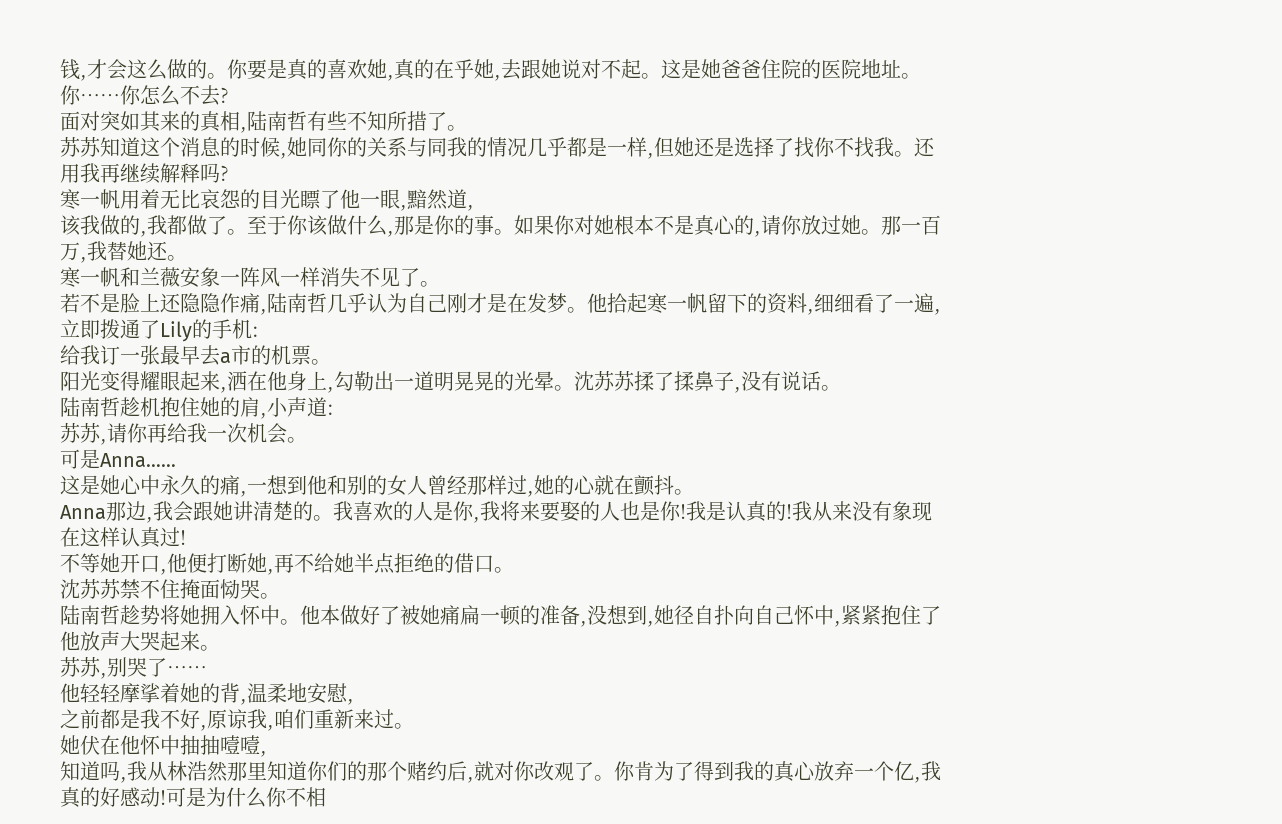钱,才会这么做的。你要是真的喜欢她,真的在乎她,去跟她说对不起。这是她爸爸住院的医院地址。
你……你怎么不去?
面对突如其来的真相,陆南哲有些不知所措了。
苏苏知道这个消息的时候,她同你的关系与同我的情况几乎都是一样,但她还是选择了找你不找我。还用我再继续解释吗?
寒一帆用着无比哀怨的目光瞟了他一眼,黯然道,
该我做的,我都做了。至于你该做什么,那是你的事。如果你对她根本不是真心的,请你放过她。那一百万,我替她还。
寒一帆和兰薇安象一阵风一样消失不见了。
若不是脸上还隐隐作痛,陆南哲几乎认为自己刚才是在发梦。他拾起寒一帆留下的资料,细细看了一遍,立即拨通了Lily的手机:
给我订一张最早去a市的机票。
阳光变得耀眼起来,洒在他身上,勾勒出一道明晃晃的光晕。沈苏苏揉了揉鼻子,没有说话。
陆南哲趁机抱住她的肩,小声道:
苏苏,请你再给我一次机会。
可是Anna……
这是她心中永久的痛,一想到他和别的女人曾经那样过,她的心就在颤抖。
Anna那边,我会跟她讲清楚的。我喜欢的人是你,我将来要娶的人也是你!我是认真的!我从来没有象现在这样认真过!
不等她开口,他便打断她,再不给她半点拒绝的借口。
沈苏苏禁不住掩面恸哭。
陆南哲趁势将她拥入怀中。他本做好了被她痛扁一顿的准备,没想到,她径自扑向自己怀中,紧紧抱住了他放声大哭起来。
苏苏,别哭了……
他轻轻摩挲着她的背,温柔地安慰,
之前都是我不好,原谅我,咱们重新来过。
她伏在他怀中抽抽噎噎,
知道吗,我从林浩然那里知道你们的那个赌约后,就对你改观了。你肯为了得到我的真心放弃一个亿,我真的好感动!可是为什么你不相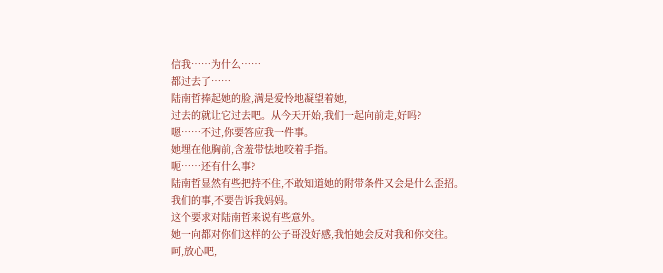信我……为什么……
都过去了……
陆南哲捧起她的脸,满是爱怜地凝望着她,
过去的就让它过去吧。从今天开始,我们一起向前走,好吗?
嗯……不过,你要答应我一件事。
她埋在他胸前,含羞带怯地咬着手指。
呃……还有什么事?
陆南哲显然有些把持不住,不敢知道她的附带条件又会是什么歪招。
我们的事,不要告诉我妈妈。
这个要求对陆南哲来说有些意外。
她一向都对你们这样的公子哥没好感,我怕她会反对我和你交往。
呵,放心吧,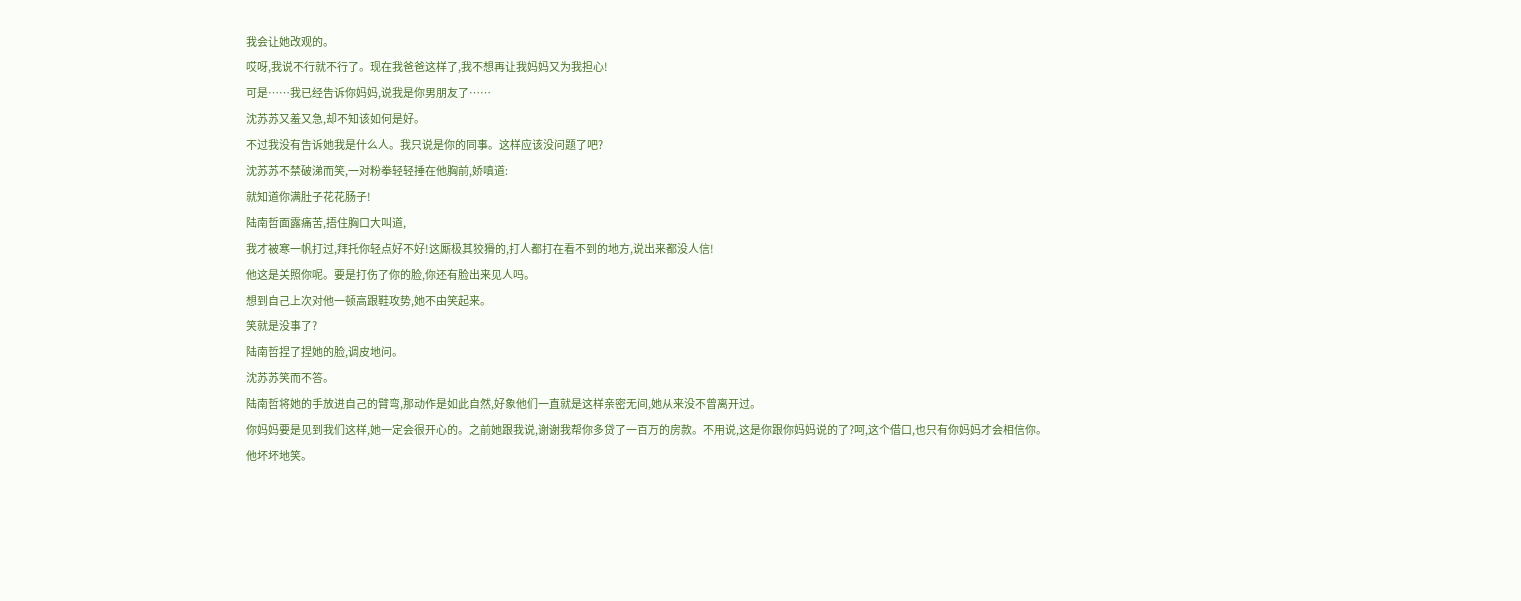我会让她改观的。
哎呀,我说不行就不行了。现在我爸爸这样了,我不想再让我妈妈又为我担心!
可是……我已经告诉你妈妈,说我是你男朋友了……
沈苏苏又羞又急,却不知该如何是好。
不过我没有告诉她我是什么人。我只说是你的同事。这样应该没问题了吧?
沈苏苏不禁破涕而笑,一对粉拳轻轻捶在他胸前,娇嗔道:
就知道你满肚子花花肠子!
陆南哲面露痛苦,捂住胸口大叫道,
我才被寒一帆打过,拜托你轻点好不好!这厮极其狡猾的,打人都打在看不到的地方,说出来都没人信!
他这是关照你呢。要是打伤了你的脸,你还有脸出来见人吗。
想到自己上次对他一顿高跟鞋攻势,她不由笑起来。
笑就是没事了?
陆南哲捏了捏她的脸,调皮地问。
沈苏苏笑而不答。
陆南哲将她的手放进自己的臂弯,那动作是如此自然,好象他们一直就是这样亲密无间,她从来没不曾离开过。
你妈妈要是见到我们这样,她一定会很开心的。之前她跟我说,谢谢我帮你多贷了一百万的房款。不用说,这是你跟你妈妈说的了?呵,这个借口,也只有你妈妈才会相信你。
他坏坏地笑。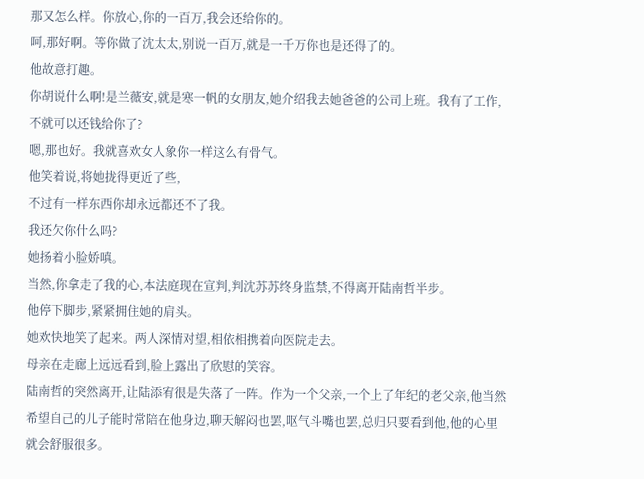那又怎么样。你放心,你的一百万,我会还给你的。
呵,那好啊。等你做了沈太太,别说一百万,就是一千万你也是还得了的。
他故意打趣。
你胡说什么啊!是兰薇安,就是寒一帆的女朋友,她介绍我去她爸爸的公司上班。我有了工作,不就可以还钱给你了?
嗯,那也好。我就喜欢女人象你一样这么有骨气。
他笑着说,将她拢得更近了些,
不过有一样东西你却永远都还不了我。
我还欠你什么吗?
她扬着小脸娇嗔。
当然,你拿走了我的心,本法庭现在宣判,判沈苏苏终身监禁,不得离开陆南哲半步。
他停下脚步,紧紧拥住她的肩头。
她欢快地笑了起来。两人深情对望,相依相携着向医院走去。
母亲在走廊上远远看到,脸上露出了欣慰的笑容。
陆南哲的突然离开,让陆添宥很是失落了一阵。作为一个父亲,一个上了年纪的老父亲,他当然希望自己的儿子能时常陪在他身边,聊天解闷也罢,呕气斗嘴也罢,总归只要看到他,他的心里就会舒服很多。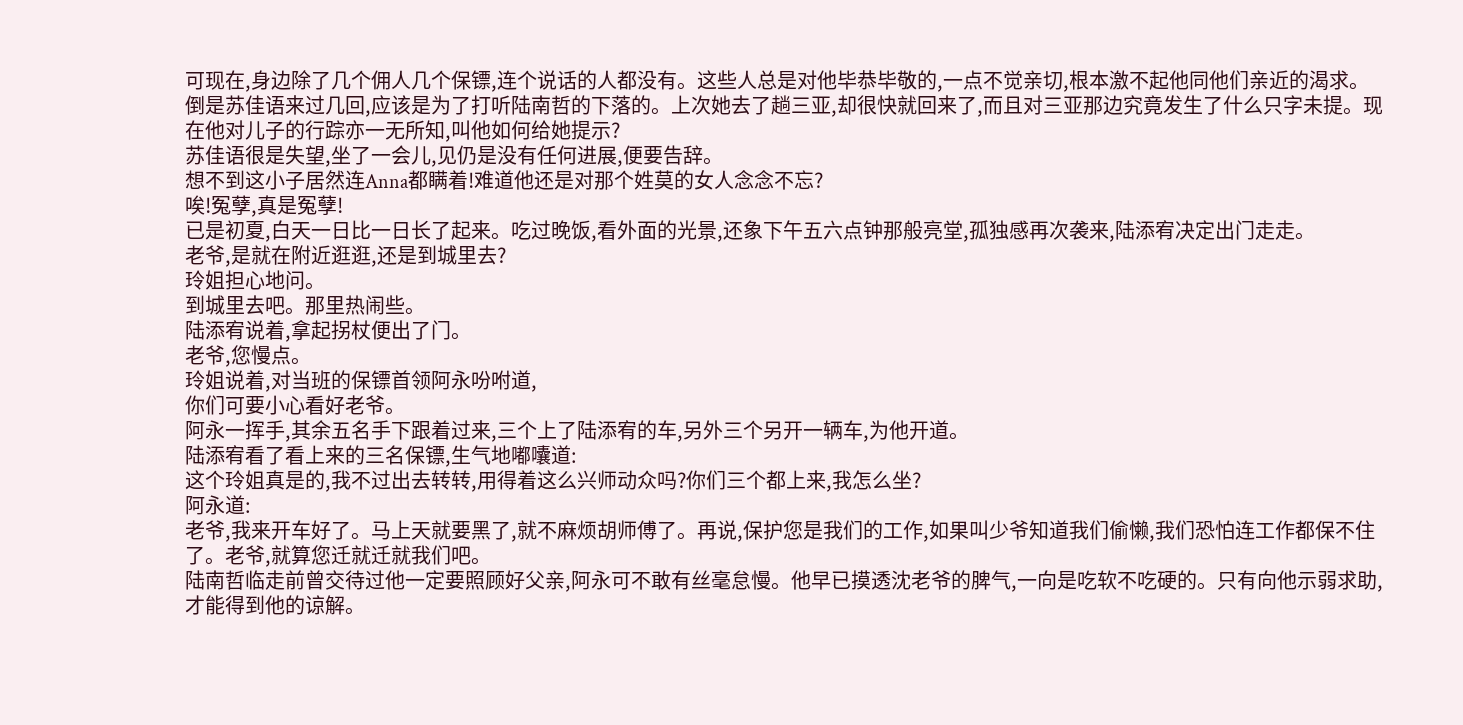可现在,身边除了几个佣人几个保镖,连个说话的人都没有。这些人总是对他毕恭毕敬的,一点不觉亲切,根本激不起他同他们亲近的渴求。倒是苏佳语来过几回,应该是为了打听陆南哲的下落的。上次她去了趟三亚,却很快就回来了,而且对三亚那边究竟发生了什么只字未提。现在他对儿子的行踪亦一无所知,叫他如何给她提示?
苏佳语很是失望,坐了一会儿,见仍是没有任何进展,便要告辞。
想不到这小子居然连Anna都瞒着!难道他还是对那个姓莫的女人念念不忘?
唉!冤孽,真是冤孽!
已是初夏,白天一日比一日长了起来。吃过晚饭,看外面的光景,还象下午五六点钟那般亮堂,孤独感再次袭来,陆添宥决定出门走走。
老爷,是就在附近逛逛,还是到城里去?
玲姐担心地问。
到城里去吧。那里热闹些。
陆添宥说着,拿起拐杖便出了门。
老爷,您慢点。
玲姐说着,对当班的保镖首领阿永吩咐道,
你们可要小心看好老爷。
阿永一挥手,其余五名手下跟着过来,三个上了陆添宥的车,另外三个另开一辆车,为他开道。
陆添宥看了看上来的三名保镖,生气地嘟囔道:
这个玲姐真是的,我不过出去转转,用得着这么兴师动众吗?你们三个都上来,我怎么坐?
阿永道:
老爷,我来开车好了。马上天就要黑了,就不麻烦胡师傅了。再说,保护您是我们的工作,如果叫少爷知道我们偷懒,我们恐怕连工作都保不住了。老爷,就算您迁就迁就我们吧。
陆南哲临走前曾交待过他一定要照顾好父亲,阿永可不敢有丝毫怠慢。他早已摸透沈老爷的脾气,一向是吃软不吃硬的。只有向他示弱求助,才能得到他的谅解。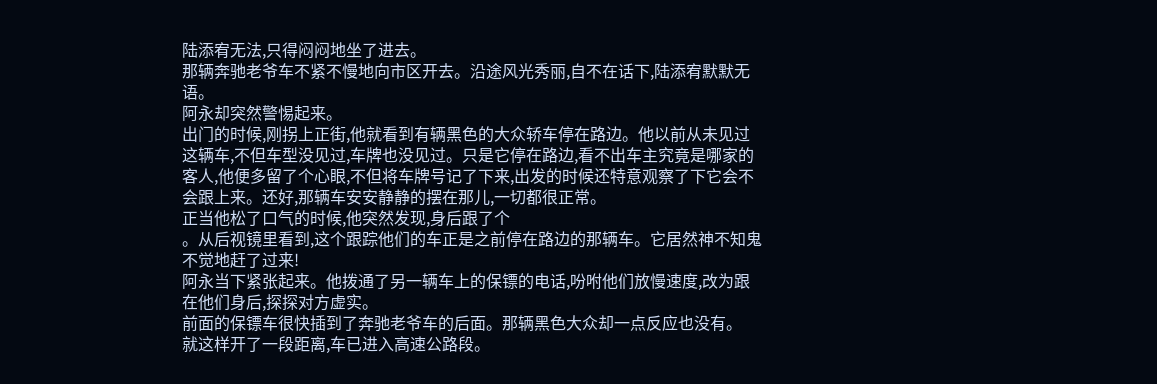陆添宥无法,只得闷闷地坐了进去。
那辆奔驰老爷车不紧不慢地向市区开去。沿途风光秀丽,自不在话下,陆添宥默默无语。
阿永却突然警惕起来。
出门的时候,刚拐上正街,他就看到有辆黑色的大众轿车停在路边。他以前从未见过这辆车,不但车型没见过,车牌也没见过。只是它停在路边,看不出车主究竟是哪家的客人,他便多留了个心眼,不但将车牌号记了下来,出发的时候还特意观察了下它会不会跟上来。还好,那辆车安安静静的摆在那儿,一切都很正常。
正当他松了口气的时候,他突然发现,身后跟了个
。从后视镜里看到,这个跟踪他们的车正是之前停在路边的那辆车。它居然神不知鬼不觉地赶了过来!
阿永当下紧张起来。他拨通了另一辆车上的保镖的电话,吩咐他们放慢速度,改为跟在他们身后,探探对方虚实。
前面的保镖车很快插到了奔驰老爷车的后面。那辆黑色大众却一点反应也没有。
就这样开了一段距离,车已进入高速公路段。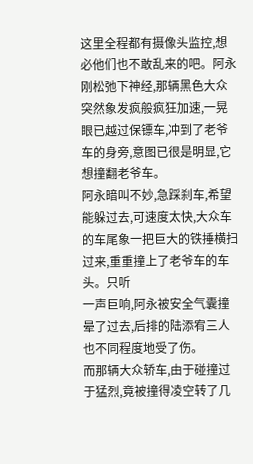这里全程都有摄像头监控,想必他们也不敢乱来的吧。阿永刚松弛下神经,那辆黑色大众突然象发疯般疯狂加速,一晃眼已越过保镖车,冲到了老爷车的身旁,意图已很是明显,它想撞翻老爷车。
阿永暗叫不妙,急踩刹车,希望能躲过去,可速度太快,大众车的车尾象一把巨大的铁捶横扫过来,重重撞上了老爷车的车头。只听
一声巨响,阿永被安全气囊撞晕了过去,后排的陆添宥三人也不同程度地受了伤。
而那辆大众轿车,由于碰撞过于猛烈,竟被撞得凌空转了几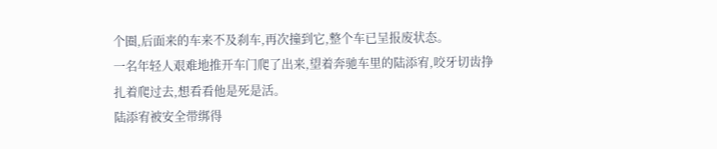个圈,后面来的车来不及刹车,再次撞到它,整个车已呈报废状态。
一名年轻人艰难地推开车门爬了出来,望着奔驰车里的陆添宥,咬牙切齿挣扎着爬过去,想看看他是死是活。
陆添宥被安全带绑得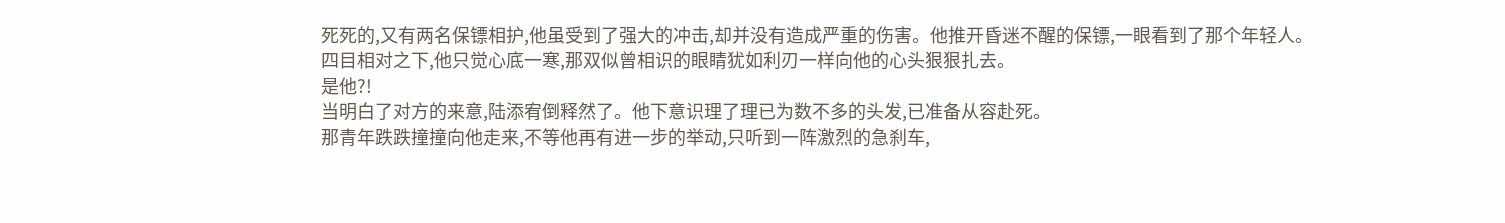死死的,又有两名保镖相护,他虽受到了强大的冲击,却并没有造成严重的伤害。他推开昏迷不醒的保镖,一眼看到了那个年轻人。
四目相对之下,他只觉心底一寒,那双似曾相识的眼睛犹如利刃一样向他的心头狠狠扎去。
是他?!
当明白了对方的来意,陆添宥倒释然了。他下意识理了理已为数不多的头发,已准备从容赴死。
那青年跌跌撞撞向他走来,不等他再有进一步的举动,只听到一阵激烈的急刹车,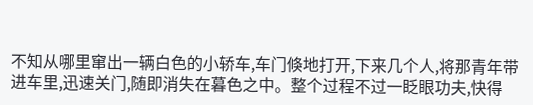不知从哪里窜出一辆白色的小轿车,车门倏地打开,下来几个人,将那青年带进车里,迅速关门,随即消失在暮色之中。整个过程不过一眨眼功夫,快得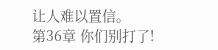让人难以置信。
第36章 你们别打了!